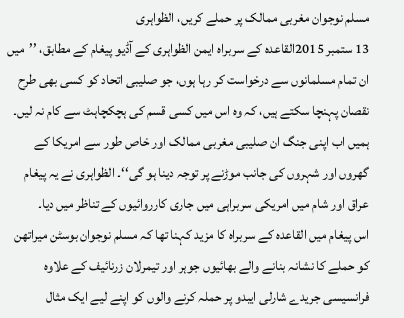مسلم نوجوان مغربی ممالک پر حملے کریں، الظواہری
13 ستمبر 2015القاعدہ کے سربراہ ایمن الظواہری کے آڈیو پیغام کے مطابق، ’’میں ان تمام مسلمانوں سے درخواست کر رہا ہوں، جو صلیبی اتحاد کو کسی بھی طرح نقصان پہنچا سکتے ہیں، کہ وہ اس میں کسی قسم کی ہچکچاہٹ سے کام نہ لیں۔ ہمیں اب اپنی جنگ ان صلیبی مغربی ممالک اور خاص طور سے امریکا کے گھروں اور شہروں کی جانب موڑنے پر توجہ دینا ہو گی‘‘۔ الظواہری نے یہ پیغام عراق اور شام میں امریکی سربراہی میں جاری کارروائیوں کے تناظر میں دیا۔
اس پیغام میں القاعدہ کے سربراہ کا مزید کہنا تھا کہ مسلم نوجوان بوسٹن میراتھن کو حملے کا نشانہ بنانے والے بھائیوں جوہر اور تیمرلان زرنائیف کے علاوہ فرانسیسی جریدے شارلی ایبدو پر حملہ کرنے والوں کو اپنے لیے ایک مثال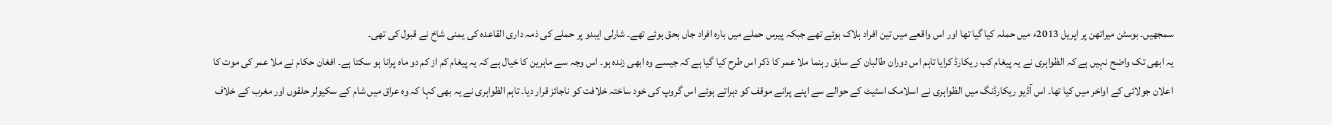سمجھیں۔ بوسٹن میراتھن پر اپریل 2013ء میں حملہ کیا گیا تھا اور اس واقعے میں تین افراد ہلاک ہوئے تھے جبکہ پیرس حملے میں بارہ افراد جاں بحق ہوئے تھے۔ شارلی ایبدو پر حملے کی ذمہ داری القاعدہ کی یمنی شاخ نے قبول کی تھی۔
یہ ابھی تک واضح نہیں ہے کہ الظواہری نے یہ پیغام کب ریکارڈ کرایا تاہم اس دوران طالبان کے سابق رہنما ملا عمر کا ذکر اس طرح کیا گیا ہے کہ جیسے وہ ابھی زندہ ہو۔ اس وجہ سے ماہرین کا خیال ہے کہ یہ پیغام کم از کم دو ماہ پرانا ہو سکتا ہے۔ افغان حکام نے ملا عمر کی موت کا اعلان جولائی کے اواخر میں کیا تھا۔ اس آڈیو ریکارڈنگ میں الظواہری نے اسلامک اسٹیٹ کے حوالے سے اپنے پرانے موقف کو دہراتے ہوئے اس گروپ کی خود ساختہ خلافت کو ناجائز قرار دیا۔ تاہم الظواہری نے یہ بھی کہا کہ وہ عراق میں شام کے سکیولر حلقوں اور مغرب کے خلاف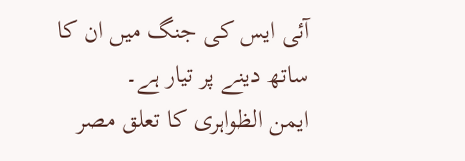آئی ایس کی جنگ میں ان کا ساتھ دینے پر تیار ہے۔
ایمن الظواہری کا تعلق مصر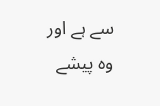سے ہے اور وہ پیشے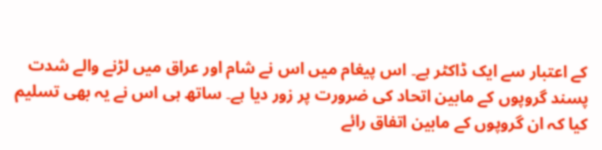کے اعتبار سے ایک ڈاکٹر ہے۔ اس پیغام میں اس نے شام اور عراق میں لڑنے والے شدت پسند گروپوں کے مابین اتحاد کی ضرورت پر زور دیا ہے۔ ساتھ ہی اس نے یہ بھی تسلیم کیا کہ ان گروپوں کے مابین اتفاق رائے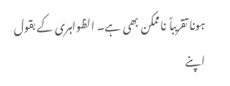ہونا تقریباً ناممکن بھی ہے۔ الظواہری کے بقول اپنے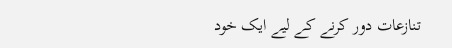تنازعات دور کرنے کے لیے ایک خود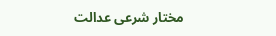مختار شرعی عدالت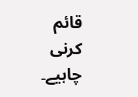قائم کرنی چاہیے۔